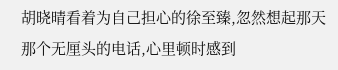胡晓晴看着为自己担心的徐至臻,忽然想起那天那个无厘头的电话,心里顿时感到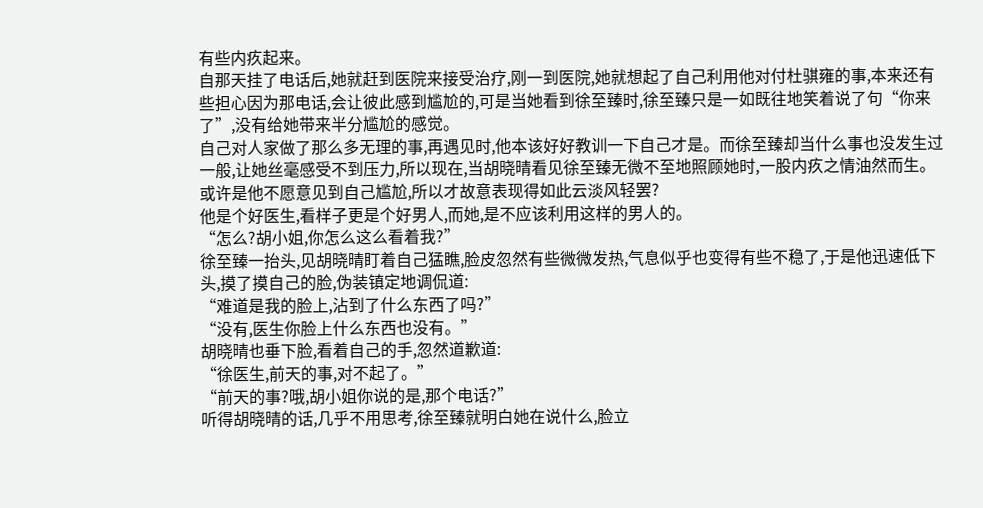有些内疚起来。
自那天挂了电话后,她就赶到医院来接受治疗,刚一到医院,她就想起了自己利用他对付杜骐雍的事,本来还有些担心因为那电话,会让彼此感到尴尬的,可是当她看到徐至臻时,徐至臻只是一如既往地笑着说了句“你来了”,没有给她带来半分尴尬的感觉。
自己对人家做了那么多无理的事,再遇见时,他本该好好教训一下自己才是。而徐至臻却当什么事也没发生过一般,让她丝毫感受不到压力,所以现在,当胡晓晴看见徐至臻无微不至地照顾她时,一股内疚之情油然而生。
或许是他不愿意见到自己尴尬,所以才故意表现得如此云淡风轻罢?
他是个好医生,看样子更是个好男人,而她,是不应该利用这样的男人的。
“怎么?胡小姐,你怎么这么看着我?”
徐至臻一抬头,见胡晓晴盯着自己猛瞧,脸皮忽然有些微微发热,气息似乎也变得有些不稳了,于是他迅速低下头,摸了摸自己的脸,伪装镇定地调侃道:
“难道是我的脸上,沾到了什么东西了吗?”
“没有,医生你脸上什么东西也没有。”
胡晓晴也垂下脸,看着自己的手,忽然道歉道:
“徐医生,前天的事,对不起了。”
“前天的事?哦,胡小姐你说的是,那个电话?”
听得胡晓晴的话,几乎不用思考,徐至臻就明白她在说什么,脸立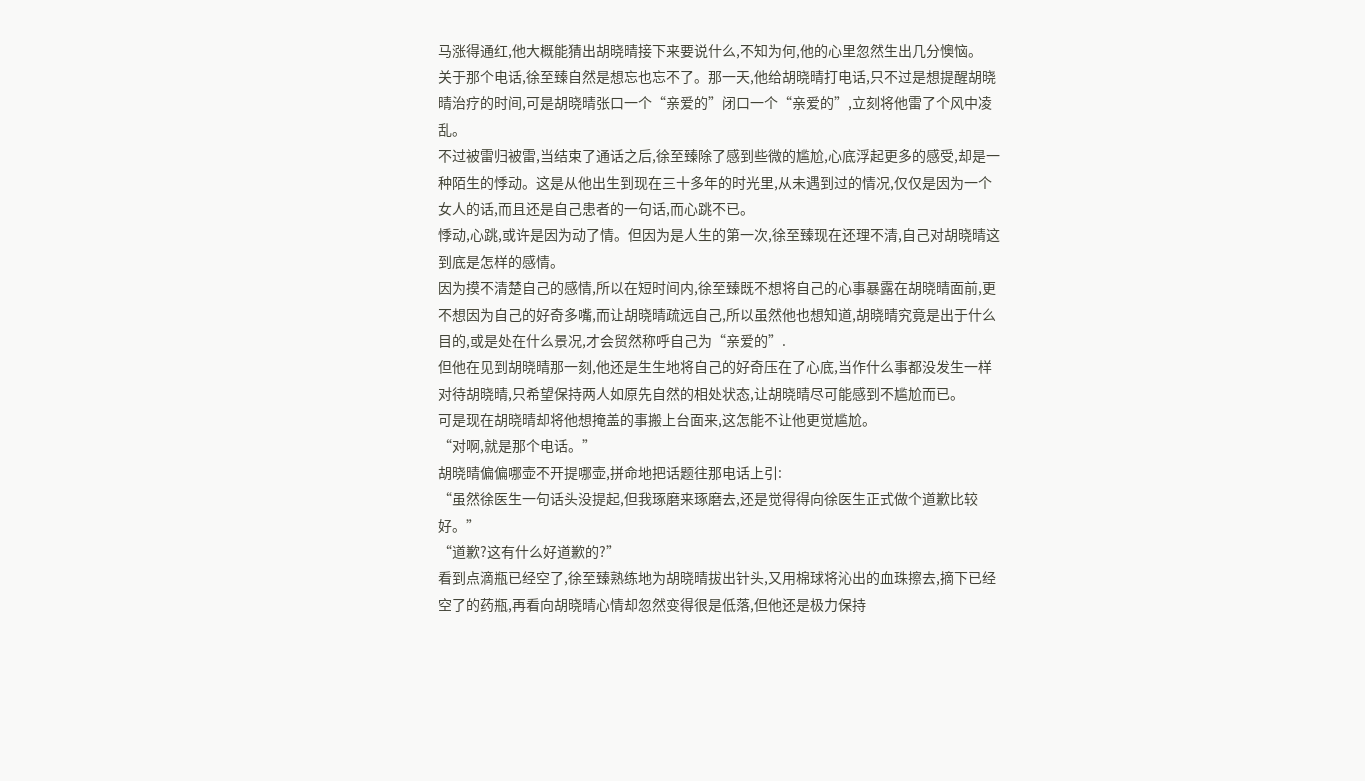马涨得通红,他大概能猜出胡晓晴接下来要说什么,不知为何,他的心里忽然生出几分懊恼。
关于那个电话,徐至臻自然是想忘也忘不了。那一天,他给胡晓晴打电话,只不过是想提醒胡晓晴治疗的时间,可是胡晓晴张口一个“亲爱的”闭口一个“亲爱的”,立刻将他雷了个风中凌乱。
不过被雷归被雷,当结束了通话之后,徐至臻除了感到些微的尴尬,心底浮起更多的感受,却是一种陌生的悸动。这是从他出生到现在三十多年的时光里,从未遇到过的情况,仅仅是因为一个女人的话,而且还是自己患者的一句话,而心跳不已。
悸动,心跳,或许是因为动了情。但因为是人生的第一次,徐至臻现在还理不清,自己对胡晓晴这到底是怎样的感情。
因为摸不清楚自己的感情,所以在短时间内,徐至臻既不想将自己的心事暴露在胡晓晴面前,更不想因为自己的好奇多嘴,而让胡晓晴疏远自己,所以虽然他也想知道,胡晓晴究竟是出于什么目的,或是处在什么景况,才会贸然称呼自己为“亲爱的”.
但他在见到胡晓晴那一刻,他还是生生地将自己的好奇压在了心底,当作什么事都没发生一样对待胡晓晴,只希望保持两人如原先自然的相处状态,让胡晓晴尽可能感到不尴尬而已。
可是现在胡晓晴却将他想掩盖的事搬上台面来,这怎能不让他更觉尴尬。
“对啊,就是那个电话。”
胡晓晴偏偏哪壶不开提哪壶,拼命地把话题往那电话上引:
“虽然徐医生一句话头没提起,但我琢磨来琢磨去,还是觉得得向徐医生正式做个道歉比较好。”
“道歉?这有什么好道歉的?”
看到点滴瓶已经空了,徐至臻熟练地为胡晓晴拔出针头,又用棉球将沁出的血珠擦去,摘下已经空了的药瓶,再看向胡晓晴心情却忽然变得很是低落,但他还是极力保持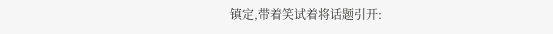镇定,带着笑试着将话题引开: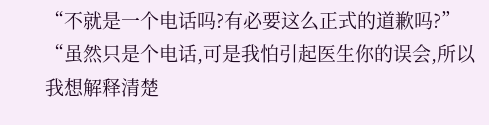“不就是一个电话吗?有必要这么正式的道歉吗?”
“虽然只是个电话,可是我怕引起医生你的误会,所以我想解释清楚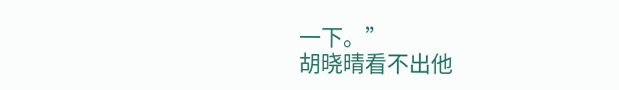一下。”
胡晓晴看不出他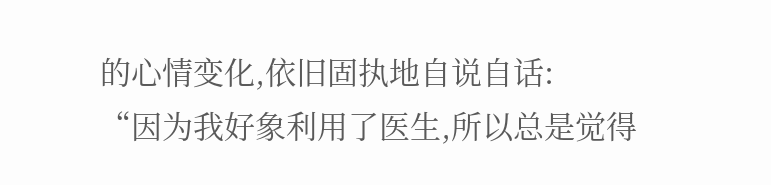的心情变化,依旧固执地自说自话:
“因为我好象利用了医生,所以总是觉得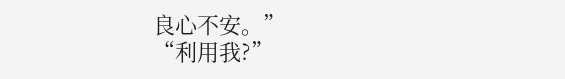良心不安。”
“利用我?”